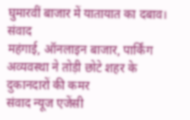घुमारवीं बाजार में यातायात का दबाव। संवाद
महंगाई, ऑनलाइन बाजार, पार्किंग अव्यवस्था ने तोड़ी छोटे शहर के दुकानदारों की कमर
संवाद न्यूज एजेंसी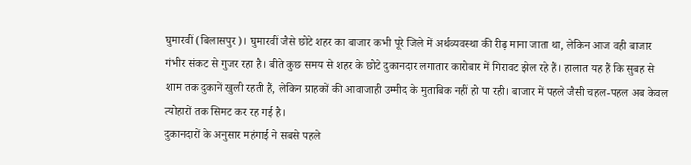घुमारवीं (बिलासपुर)। घुमारवीं जैसे छोटे शहर का बाजार कभी पूरे जिले में अर्थव्यवस्था की रीढ़ माना जाता था, लेकिन आज वही बाजार गंभीर संकट से गुजर रहा है। बीते कुछ समय से शहर के छोटे दुकानदार लगातार कारोबार में गिरावट झेल रहे हैं। हालात यह हैं कि सुबह से शाम तक दुकानें खुली रहती हैं, लेकिन ग्राहकों की आवाजाही उम्मीद के मुताबिक नहीं हो पा रही। बाजार में पहले जैसी चहल-पहल अब केवल त्योहारों तक सिमट कर रह गई है।
दुकानदारों के अनुसार महंगाई ने सबसे पहले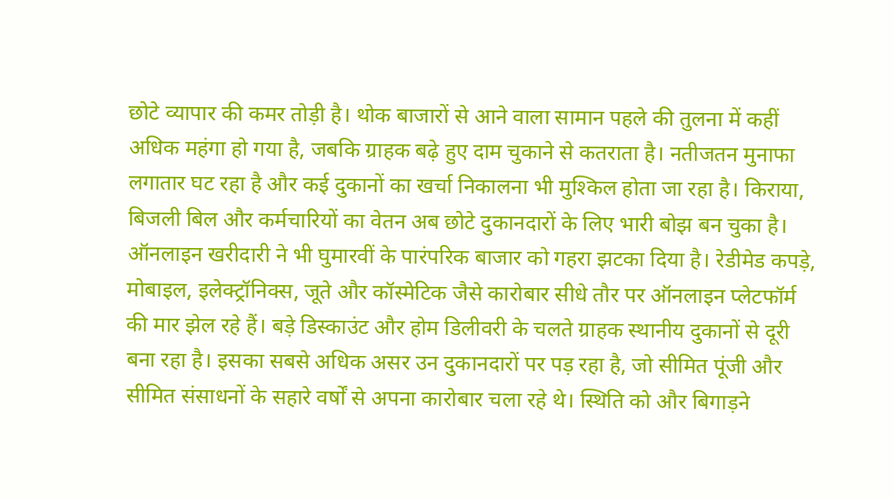छोटे व्यापार की कमर तोड़ी है। थोक बाजारों से आने वाला सामान पहले की तुलना में कहीं अधिक महंगा हो गया है, जबकि ग्राहक बढ़े हुए दाम चुकाने से कतराता है। नतीजतन मुनाफा लगातार घट रहा है और कई दुकानों का खर्चा निकालना भी मुश्किल होता जा रहा है। किराया, बिजली बिल और कर्मचारियों का वेतन अब छोटे दुकानदारों के लिए भारी बोझ बन चुका है। ऑनलाइन खरीदारी ने भी घुमारवीं के पारंपरिक बाजार को गहरा झटका दिया है। रेडीमेड कपड़े, मोबाइल, इलेक्ट्रॉनिक्स, जूते और कॉस्मेटिक जैसे कारोबार सीधे तौर पर ऑनलाइन प्लेटफॉर्म की मार झेल रहे हैं। बड़े डिस्काउंट और होम डिलीवरी के चलते ग्राहक स्थानीय दुकानों से दूरी बना रहा है। इसका सबसे अधिक असर उन दुकानदारों पर पड़ रहा है, जो सीमित पूंजी और सीमित संसाधनों के सहारे वर्षों से अपना कारोबार चला रहे थे। स्थिति को और बिगाड़ने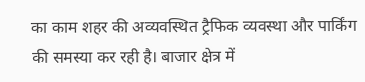का काम शहर की अव्यवस्थित ट्रैफिक व्यवस्था और पार्किंग की समस्या कर रही है। बाजार क्षेत्र में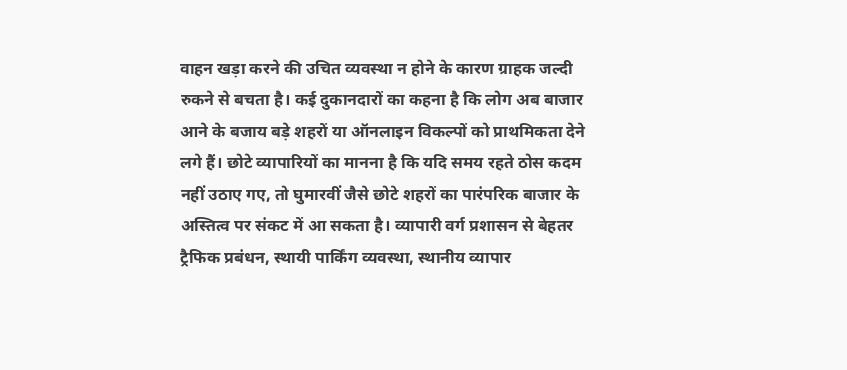वाहन खड़ा करने की उचित व्यवस्था न होने के कारण ग्राहक जल्दी रुकने से बचता है। कई दुकानदारों का कहना है कि लोग अब बाजार आने के बजाय बड़े शहरों या ऑनलाइन विकल्पों को प्राथमिकता देने लगे हैं। छोटे व्यापारियों का मानना है कि यदि समय रहते ठोस कदम नहीं उठाए गए, तो घुमारवीं जैसे छोटे शहरों का पारंपरिक बाजार के अस्तित्व पर संकट में आ सकता है। व्यापारी वर्ग प्रशासन से बेहतर ट्रैफिक प्रबंधन, स्थायी पार्किंग व्यवस्था, स्थानीय व्यापार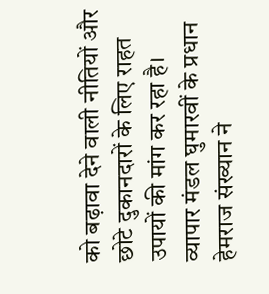को बढ़ावा देने वाली नीतियों और छोटे दुकानदारों के लिए राहत उपायों की मांग कर रहा है। व्यापार मंडल घुमारवीं के प्रधान हेमराज संख्यान ने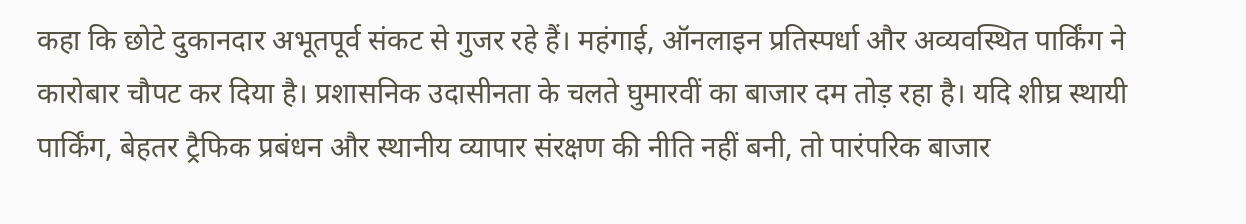कहा कि छोटे दुकानदार अभूतपूर्व संकट से गुजर रहे हैं। महंगाई, ऑनलाइन प्रतिस्पर्धा और अव्यवस्थित पार्किंग ने कारोबार चौपट कर दिया है। प्रशासनिक उदासीनता के चलते घुमारवीं का बाजार दम तोड़ रहा है। यदि शीघ्र स्थायी पार्किंग, बेहतर ट्रैफिक प्रबंधन और स्थानीय व्यापार संरक्षण की नीति नहीं बनी, तो पारंपरिक बाजार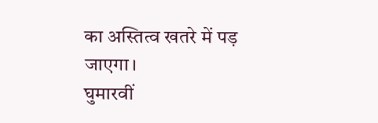का अस्तित्व खतरे में पड़ जाएगा।
घुमारवीं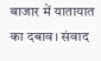बाजार में यातायात का दबाव। संवाद